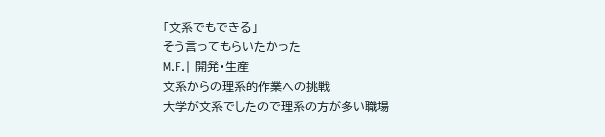「文系でもできる」
そう言ってもらいたかった
M.F.| 開発・生産
文系からの理系的作業への挑戦
大学が文系でしたので理系の方が多い職場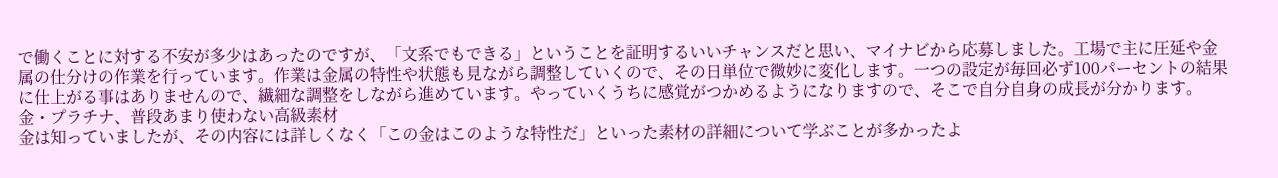で働くことに対する不安が多少はあったのですが、「文系でもできる」ということを証明するいいチャンスだと思い、マイナビから応募しました。工場で主に圧延や金属の仕分けの作業を行っています。作業は金属の特性や状態も見ながら調整していくので、その日単位で微妙に変化します。一つの設定が毎回必ず100パーセントの結果に仕上がる事はありませんので、繊細な調整をしながら進めています。やっていくうちに感覚がつかめるようになりますので、そこで自分自身の成長が分かります。
金・プラチナ、普段あまり使わない高級素材
金は知っていましたが、その内容には詳しくなく「この金はこのような特性だ」といった素材の詳細について学ぶことが多かったよ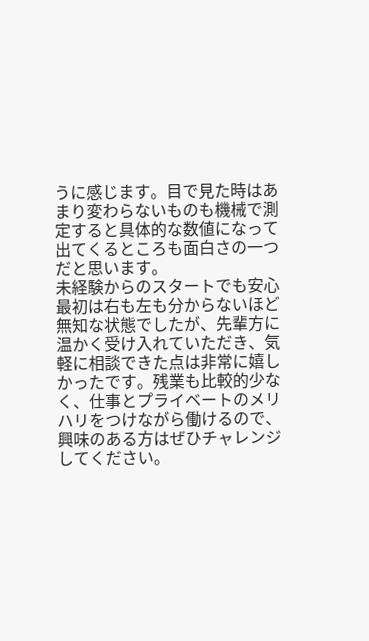うに感じます。目で見た時はあまり変わらないものも機械で測定すると具体的な数値になって出てくるところも面白さの一つだと思います。
未経験からのスタートでも安心
最初は右も左も分からないほど無知な状態でしたが、先輩方に温かく受け入れていただき、気軽に相談できた点は非常に嬉しかったです。残業も比較的少なく、仕事とプライベートのメリハリをつけながら働けるので、興味のある方はぜひチャレンジしてください。